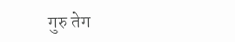गुरु तेग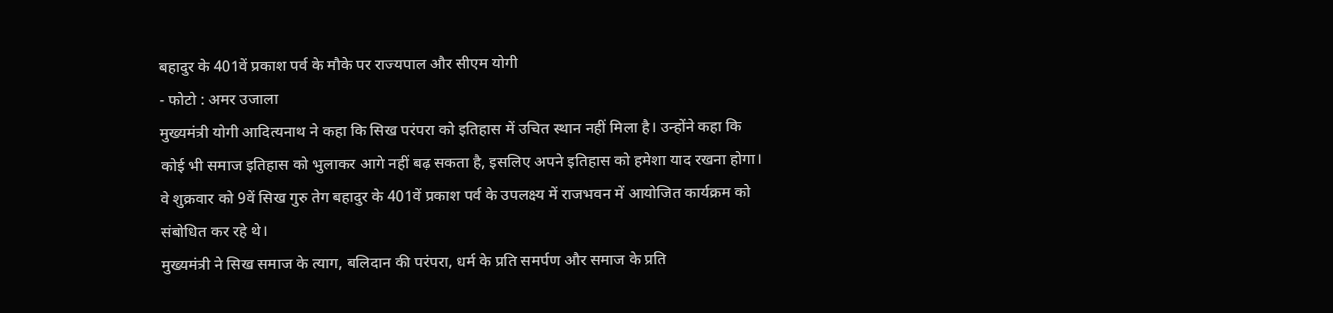बहादुर के 401वें प्रकाश पर्व के मौके पर राज्यपाल और सीएम योगी
- फोटो : अमर उजाला
मुख्यमंत्री योगी आदित्यनाथ ने कहा कि सिख परंपरा को इतिहास में उचित स्थान नहीं मिला है। उन्होंने कहा कि कोई भी समाज इतिहास को भुलाकर आगे नहीं बढ़ सकता है, इसलिए अपने इतिहास को हमेशा याद रखना होगा। वे शुक्रवार को 9वें सिख गुरु तेग बहादुर के 401वें प्रकाश पर्व के उपलक्ष्य में राजभवन में आयोजित कार्यक्रम को संबोधित कर रहे थे।
मुख्यमंत्री ने सिख समाज के त्याग, बलिदान की परंपरा, धर्म के प्रति समर्पण और समाज के प्रति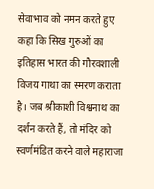सेवाभाव को नमन करते हुए कहा कि सिख गुरुओं का इतिहास भारत की गौरवशाली विजय गाथा का स्मरण कराता है। जब श्रीकाशी विश्वनाथ का दर्शन करते हैं, तो मंदिर को स्वर्णमंडित करने वाले महाराजा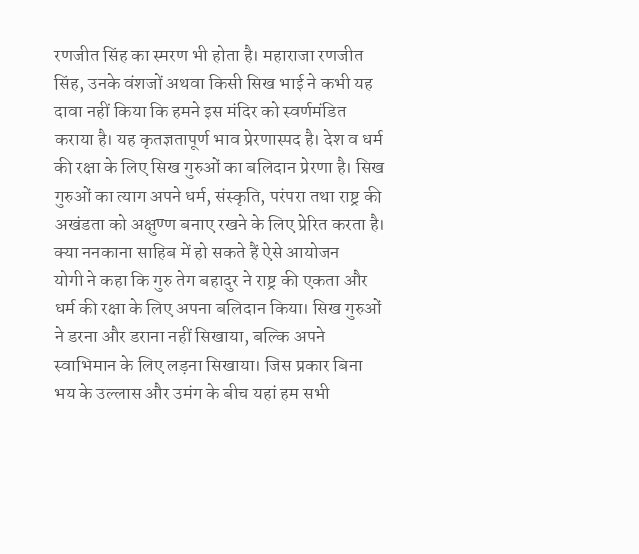रणजीत सिंह का स्मरण भी होता है। महाराजा रणजीत सिंह, उनके वंशजों अथवा किसी सिख भाई ने कभी यह दावा नहीं किया कि हमने इस मंदिर को स्वर्णमंडित कराया है। यह कृतज्ञतापूर्ण भाव प्रेरणास्पद है। देश व धर्म की रक्षा के लिए सिख गुरुओं का बलिदान प्रेरणा है। सिख गुरुओं का त्याग अपने धर्म, संस्कृति, परंपरा तथा राष्ट्र की अखंडता को अक्षुण्ण बनाए रखने के लिए प्रेरित करता है।
क्या ननकाना साहिब में हो सकते हैं ऐसे आयोजन
योगी ने कहा कि गुरु तेग बहादुर ने राष्ट्र की एकता और धर्म की रक्षा के लिए अपना बलिदान किया। सिख गुरुओं ने डरना और डराना नहीं सिखाया, बल्कि अपने स्वाभिमान के लिए लड़ना सिखाया। जिस प्रकार बिना भय के उल्लास और उमंग के बीच यहां हम सभी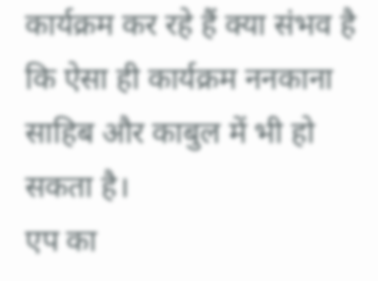कार्यक्रम कर रहे हैं क्या संभव है कि ऐसा ही कार्यक्रम ननकाना साहिब और काबुल में भी हो सकता है।
एप का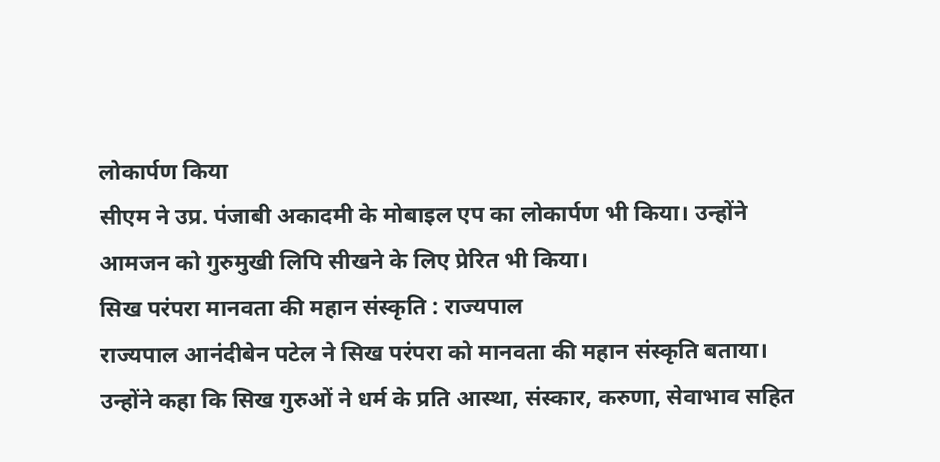लोकार्पण किया
सीएम ने उप्र. पंजाबी अकादमी के मोबाइल एप का लोकार्पण भी किया। उन्होंने आमजन को गुरुमुखी लिपि सीखने के लिए प्रेरित भी किया।
सिख परंपरा मानवता की महान संस्कृति : राज्यपाल
राज्यपाल आनंदीबेन पटेल ने सिख परंपरा को मानवता की महान संस्कृति बताया। उन्होंने कहा कि सिख गुरुओं ने धर्म के प्रति आस्था, संस्कार, करुणा, सेवाभाव सहित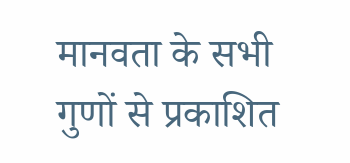मानवता के सभी गुणों से प्रकाशित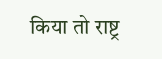किया तो राष्ट्र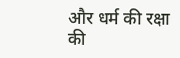और धर्म की रक्षा की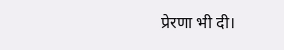प्रेरणा भी दी।